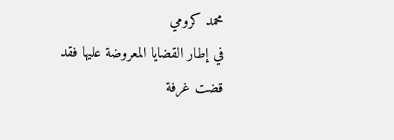محمد كرومي
في إطار القضايا المعروضة عليها فقد قضت غرفة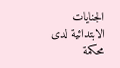الجنايات الابتدائية لدى محكمة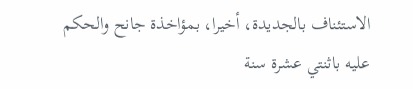الاستئناف بالجديدة، أخيرا، بمؤاخذة جانح والحكم عليه باثنتي عشرة سنة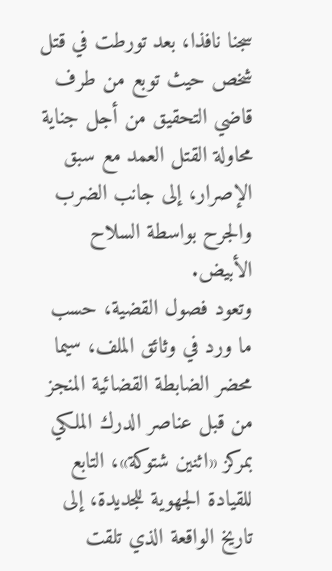سجنا نافذا، بعد تورطت في قتل شخص حيث توبع من طرف قاضي التحقيق من أجل جناية محاولة القتل العمد مع سبق الإصرار، إلى جانب الضرب والجرح بواسطة السلاح الأبيض.
وتعود فصول القضية، حسب ما ورد في وثائق الملف، سيما محضر الضابطة القضائية المنجز من قبل عناصر الدرك الملكي بمركز «اثنين شتوكة»، التابع للقيادة الجهوية للجديدة، إلى تاريخ الواقعة الذي تلقت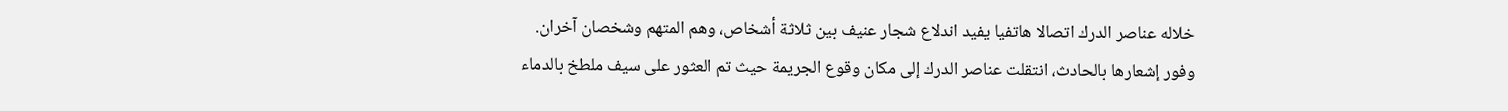خلاله عناصر الدرك اتصالا هاتفيا يفيد اندلاع شجار عنيف بين ثلاثة أشخاص، وهم المتهم وشخصان آخران.
وفور إشعارها بالحادث، انتقلت عناصر الدرك إلى مكان وقوع الجريمة حيث تم العثور على سيف ملطخ بالدماء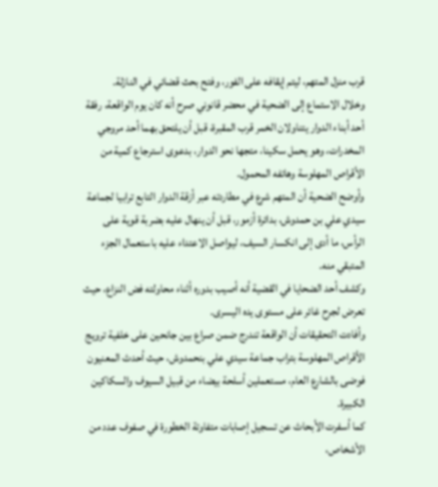قرب منزل المتهم، ليتم إيقافه على الفور، وفتح بحث قضائي في النازلة.
وخلال الاستماع إلى الضحية في محضر قانوني صرح أنه كان يوم الواقعة، رفقة أحد أبناء الدوار يتناولان الخمر قرب المقبرة، قبل أن يلتحق بهما أحد مروجي المخدرات، وهو يحمل سكينا، متجها نحو الدوار، بدعوى استرجاع كمية من الأقراص المهلوسة وهاتفه المحمول.
وأوضح الضحية أن المتهم شرع في مطاردته عبر أزقة الدوار التابع ترابيا لجماعة سيدي علي بن حمدوش، بدائرة أزمور، قبل أن ينهال عليه بضربة قوية على الرأس، ما أدى إلى انكسار السيف، ليواصل الاعتداء عليه باستعمال الجزء المتبقي منه.
وكشف أحد الضحايا في القضية أنه أصيب بدوره أثناء محاولته فض النزاع، حيث تعرض لجرح غائر على مستوى يده اليسرى.
وأفادت التحقيقات أن الواقعة تندرج ضمن صراع بين جانحين على خلفية ترويج الأقراص المهلوسة بتراب جماعة سيدي علي بنحمدوش، حيث أحدث المعنيون فوضى بالشارع العام، مستعملين أسلحة بيضاء من قبيل السيوف والسكاكين الكبيرة.
كما أسفرت الأبحاث عن تسجيل إصابات متفاوتة الخطورة في صفوف عدد من الأشخاص،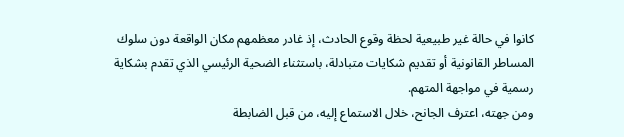كانوا في حالة غير طبيعية لحظة وقوع الحادث، إذ غادر معظمهم مكان الواقعة دون سلوك المساطر القانونية أو تقديم شكايات متبادلة، باستثناء الضحية الرئيسي الذي تقدم بشكاية رسمية في مواجهة المتهم.
ومن جهته، اعترف الجانح، خلال الاستماع إليه، من قبل الضابطة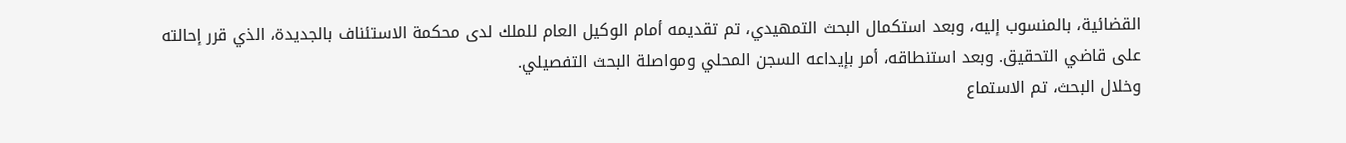القضائية، بالمنسوب إليه، وبعد استكمال البحث التمهيدي، تم تقديمه أمام الوكيل العام للملك لدى محكمة الاستئناف بالجديدة، الذي قرر إحالته على قاضي التحقيق. وبعد استنطاقه، أمر بإيداعه السجن المحلي ومواصلة البحث التفصيلي.
وخلال البحث، تم الاستماع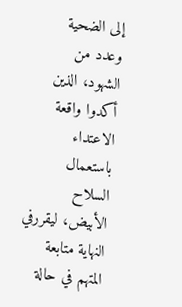إلى الضحية وعدد من الشهود، الذين أكدوا واقعة الاعتداء باستعمال السلاح الأبيض، ليقررفي النهاية متابعة المتهم في حالة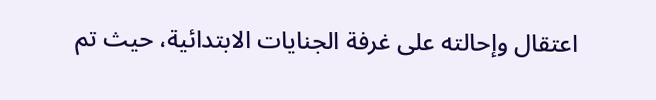اعتقال وإحالته على غرفة الجنايات الابتدائية، حيث تم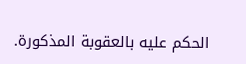الحكم عليه بالعقوبة المذكورة.